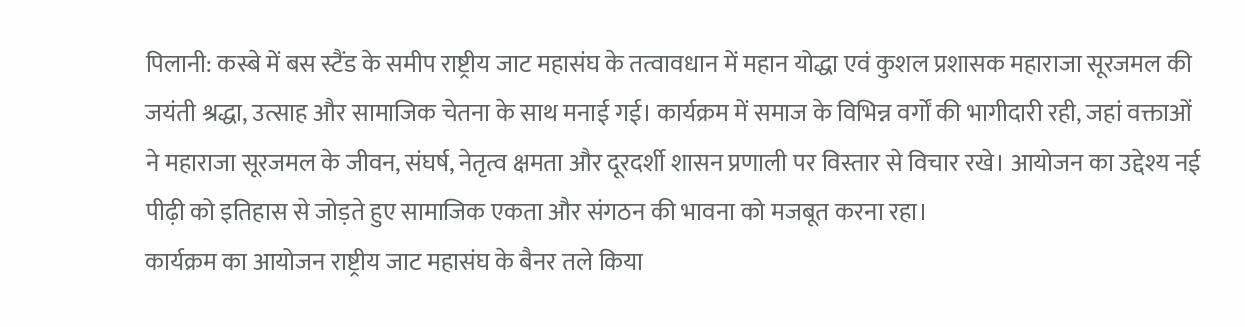पिलानी: कस्बे में बस स्टैंड के समीप राष्ट्रीय जाट महासंघ के तत्वावधान में महान योद्धा एवं कुशल प्रशासक महाराजा सूरजमल की जयंती श्रद्धा, उत्साह और सामाजिक चेतना के साथ मनाई गई। कार्यक्रम में समाज के विभिन्न वर्गों की भागीदारी रही, जहां वक्ताओं ने महाराजा सूरजमल के जीवन, संघर्ष, नेतृत्व क्षमता और दूरदर्शी शासन प्रणाली पर विस्तार से विचार रखे। आयोजन का उद्देश्य नई पीढ़ी को इतिहास से जोड़ते हुए सामाजिक एकता और संगठन की भावना को मजबूत करना रहा।
कार्यक्रम का आयोजन राष्ट्रीय जाट महासंघ के बैनर तले किया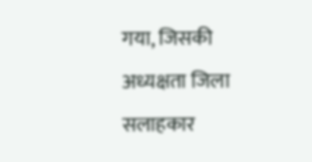गया, जिसकी अध्यक्षता जिला सलाहकार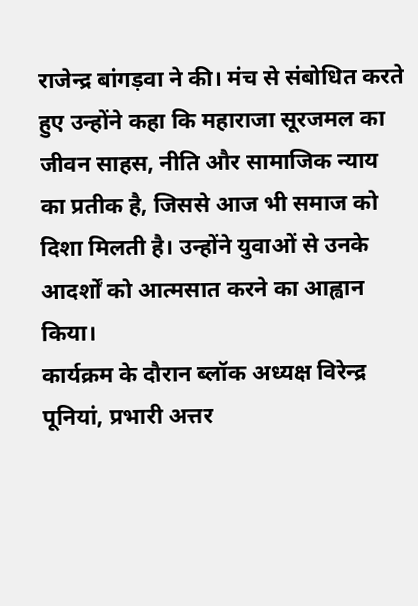राजेन्द्र बांगड़वा ने की। मंच से संबोधित करते हुए उन्होंने कहा कि महाराजा सूरजमल का जीवन साहस, नीति और सामाजिक न्याय का प्रतीक है, जिससे आज भी समाज को दिशा मिलती है। उन्होंने युवाओं से उनके आदर्शों को आत्मसात करने का आह्वान किया।
कार्यक्रम के दौरान ब्लॉक अध्यक्ष विरेन्द्र पूनियां, प्रभारी अत्तर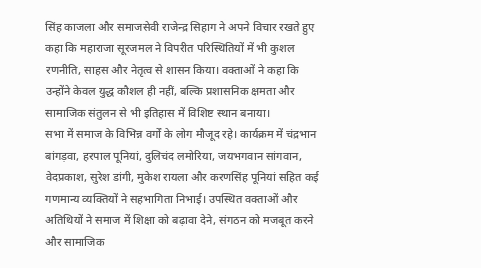सिंह काजला और समाजसेवी राजेन्द्र सिहाग ने अपने विचार रखते हुए कहा कि महाराजा सूरजमल ने विपरीत परिस्थितियों में भी कुशल रणनीति, साहस और नेतृत्व से शासन किया। वक्ताओं ने कहा कि उन्होंने केवल युद्ध कौशल ही नहीं, बल्कि प्रशासनिक क्षमता और सामाजिक संतुलन से भी इतिहास में विशिष्ट स्थान बनाया।
सभा में समाज के विभिन्न वर्गों के लोग मौजूद रहे। कार्यक्रम में चंद्रभान बांगड़वा, हरपाल पूनियां, दुलिचंद लमोरिया, जयभगवान सांगवान, वेदप्रकाश, सुरेश डांगी, मुकेश रायला और करणसिंह पूनियां सहित कई गणमान्य व्यक्तियों ने सहभागिता निभाई। उपस्थित वक्ताओं और अतिथियों ने समाज में शिक्षा को बढ़ावा देने, संगठन को मजबूत करने और सामाजिक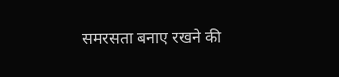समरसता बनाए रखने की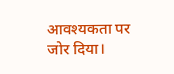आवश्यकता पर जोर दिया।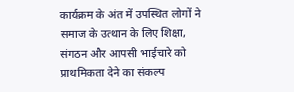कार्यक्रम के अंत में उपस्थित लोगों ने समाज के उत्थान के लिए शिक्षा, संगठन और आपसी भाईचारे को प्राथमिकता देने का संकल्प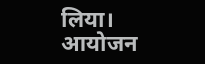लिया। आयोजन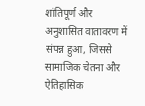शांतिपूर्ण और अनुशासित वातावरण में संपन्न हुआ, जिससे सामाजिक चेतना और ऐतिहासिक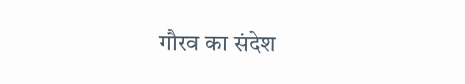गौरव का संदेश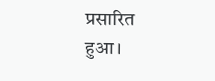प्रसारित हुआ।